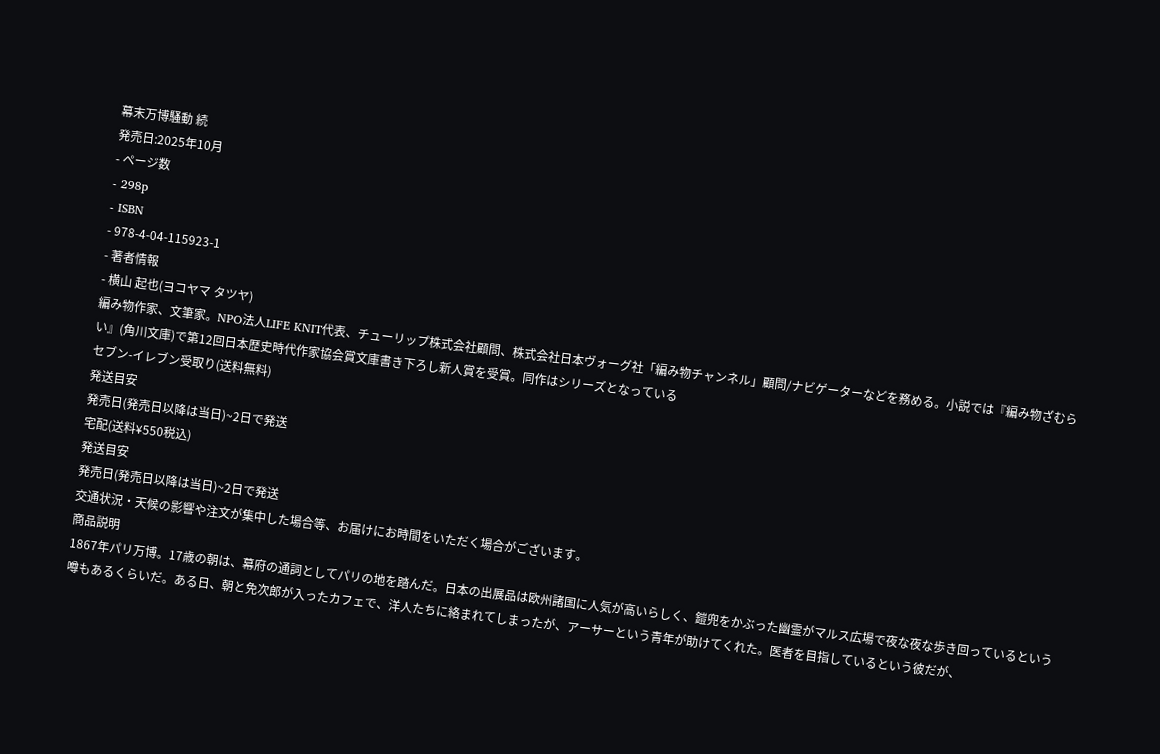幕末万博騒動 続
発売日:2025年10月
- ページ数
- 298p
- ISBN
- 978-4-04-115923-1
- 著者情報
- 横山 起也(ヨコヤマ タツヤ)
編み物作家、文筆家。NPO法人LIFE KNIT代表、チューリップ株式会社顧問、株式会社日本ヴォーグ社「編み物チャンネル」顧問/ナビゲーターなどを務める。小説では『編み物ざむらい』(角川文庫)で第12回日本歴史時代作家協会賞文庫書き下ろし新人賞を受賞。同作はシリーズとなっている
セブン-イレブン受取り(送料無料)
発送目安
発売日(発売日以降は当日)~2日で発送
宅配(送料¥550税込)
発送目安
発売日(発売日以降は当日)~2日で発送
交通状況・天候の影響や注文が集中した場合等、お届けにお時間をいただく場合がございます。
商品説明
1867年パリ万博。17歳の朝は、幕府の通詞としてパリの地を踏んだ。日本の出展品は欧州諸国に人気が高いらしく、鎧兜をかぶった幽霊がマルス広場で夜な夜な歩き回っているという噂もあるくらいだ。ある日、朝と免次郎が入ったカフェで、洋人たちに絡まれてしまったが、アーサーという青年が助けてくれた。医者を目指しているという彼だが、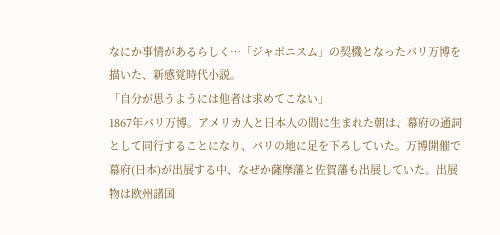なにか事情があるらしく…「ジャポニスム」の契機となったパリ万博を描いた、新感覚時代小説。
「自分が思うようには他者は求めてこない」
1867年パリ万博。アメリカ人と日本人の間に生まれた朝は、幕府の通詞として同行することになり、パリの地に足を下ろしていた。万博開催で幕府(日本)が出展する中、なぜか薩摩藩と佐賀藩も出展していた。出展物は欧州諸国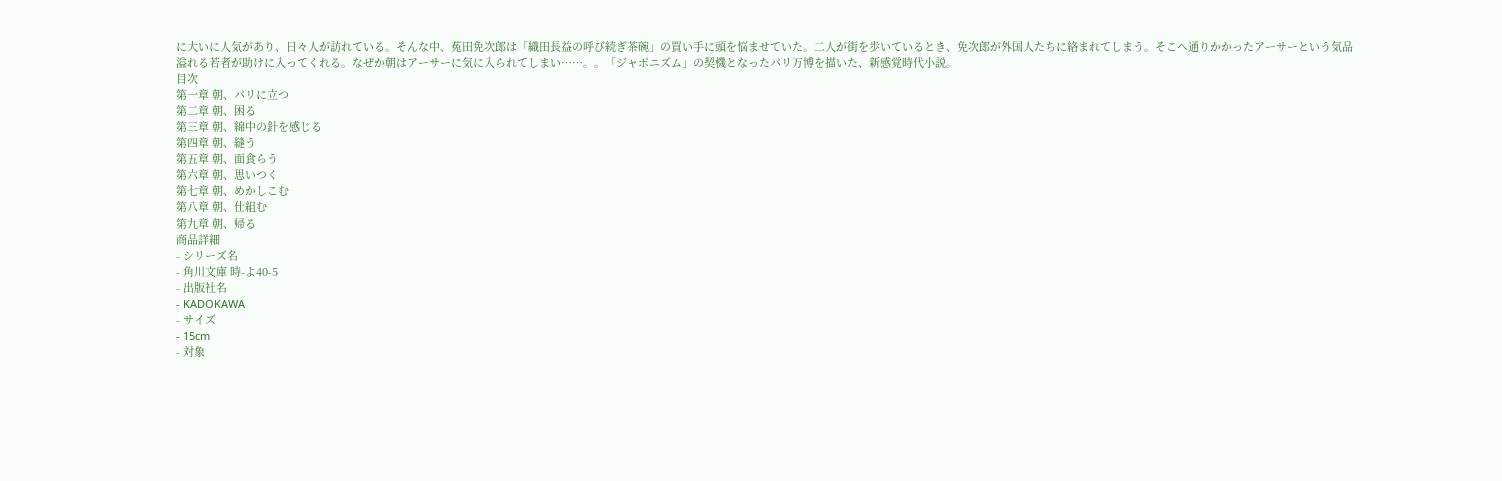に大いに人気があり、日々人が訪れている。そんな中、菟田免次郎は「織田長益の呼び続ぎ茶碗」の買い手に頭を悩ませていた。二人が街を歩いているとき、免次郎が外国人たちに絡まれてしまう。そこへ通りかかったアーサーという気品溢れる若者が助けに入ってくれる。なぜか朝はアーサーに気に入られてしまい……。。「ジャポニズム」の契機となったパリ万博を描いた、新感覚時代小説。
目次
第一章 朝、パリに立つ
第二章 朝、困る
第三章 朝、綿中の針を感じる
第四章 朝、縫う
第五章 朝、面食らう
第六章 朝、思いつく
第七章 朝、めかしこむ
第八章 朝、仕組む
第九章 朝、帰る
商品詳細
- シリーズ名
- 角川文庫 時-よ40-5
- 出版社名
- KADOKAWA
- サイズ
- 15cm
- 対象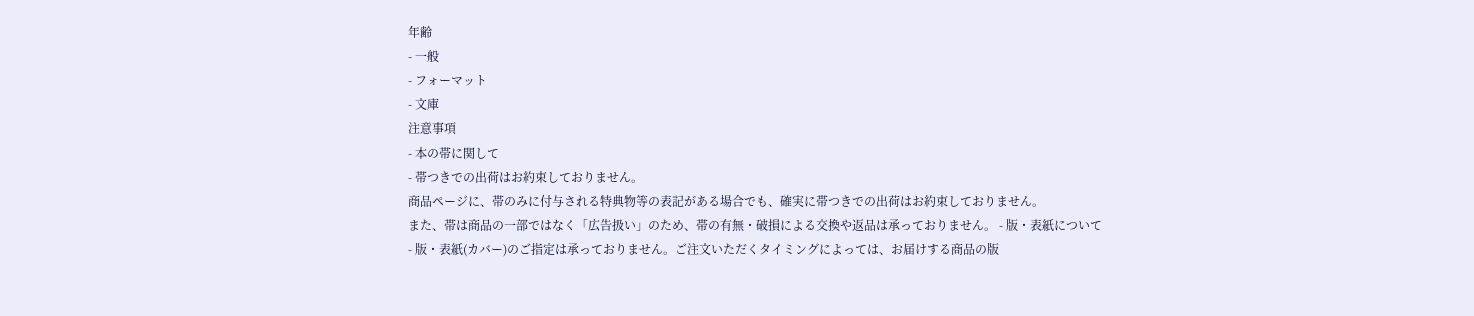年齢
- 一般
- フォーマット
- 文庫
注意事項
- 本の帯に関して
- 帯つきでの出荷はお約束しておりません。
商品ページに、帯のみに付与される特典物等の表記がある場合でも、確実に帯つきでの出荷はお約束しておりません。
また、帯は商品の一部ではなく「広告扱い」のため、帯の有無・破損による交換や返品は承っておりません。 - 版・表紙について
- 版・表紙(カバー)のご指定は承っておりません。ご注文いただくタイミングによっては、お届けする商品の版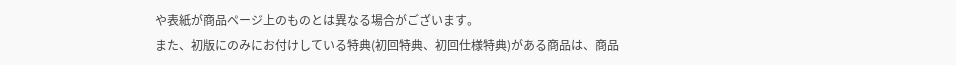や表紙が商品ページ上のものとは異なる場合がございます。
また、初版にのみにお付けしている特典(初回特典、初回仕様特典)がある商品は、商品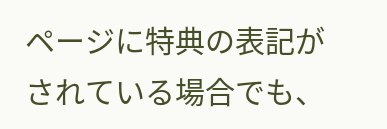ページに特典の表記がされている場合でも、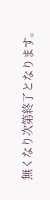無くなり次第終了となります。